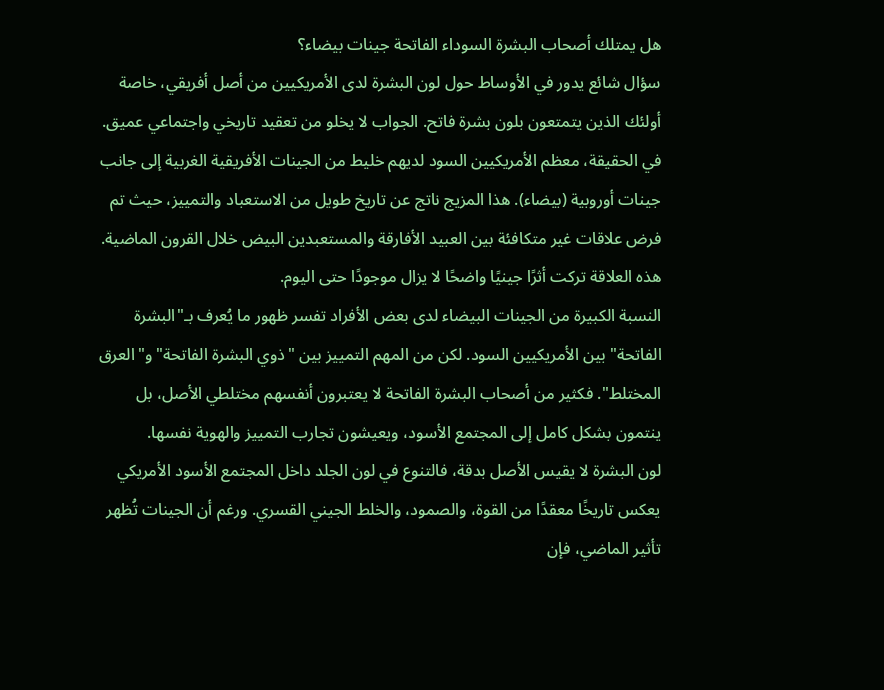هل يمتلك أصحاب البشرة السوداء الفاتحة جينات بيضاء؟
سؤال شائع يدور في الأوساط حول لون البشرة لدى الأمريكيين من أصل أفريقي، خاصة أولئك الذين يتمتعون بلون بشرة فاتح. الجواب لا يخلو من تعقيد تاريخي واجتماعي عميق.
في الحقيقة، معظم الأمريكيين السود لديهم خليط من الجينات الأفريقية الغربية إلى جانب جينات أوروبية (بيضاء). هذا المزيج ناتج عن تاريخ طويل من الاستعباد والتمييز، حيث تم فرض علاقات غير متكافئة بين العبيد الأفارقة والمستعبدين البيض خلال القرون الماضية. هذه العلاقة تركت أثرًا جينيًا واضحًا لا يزال موجودًا حتى اليوم.
النسبة الكبيرة من الجينات البيضاء لدى بعض الأفراد تفسر ظهور ما يُعرف بـ"البشرة الفاتحة" بين الأمريكيين السود. لكن من المهم التمييز بين "ذوي البشرة الفاتحة" و"العرق المختلط". فكثير من أصحاب البشرة الفاتحة لا يعتبرون أنفسهم مختلطي الأصل، بل ينتمون بشكل كامل إلى المجتمع الأسود، ويعيشون تجارب التمييز والهوية نفسها.
لون البشرة لا يقيس الأصل بدقة، فالتنوع في لون الجلد داخل المجتمع الأسود الأمريكي يعكس تاريخًا معقدًا من القوة، والصمود، والخلط الجيني القسري. ورغم أن الجينات تُظهر تأثير الماضي، فإن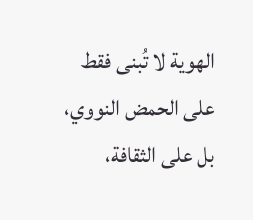الهوية لا تُبنى فقط على الحمض النووي، بل على الثقافة،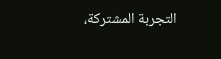التجربة المشتركة،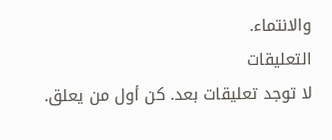والانتماء.
التعليقات
لا توجد تعليقات بعد. كن أول من يعلق.